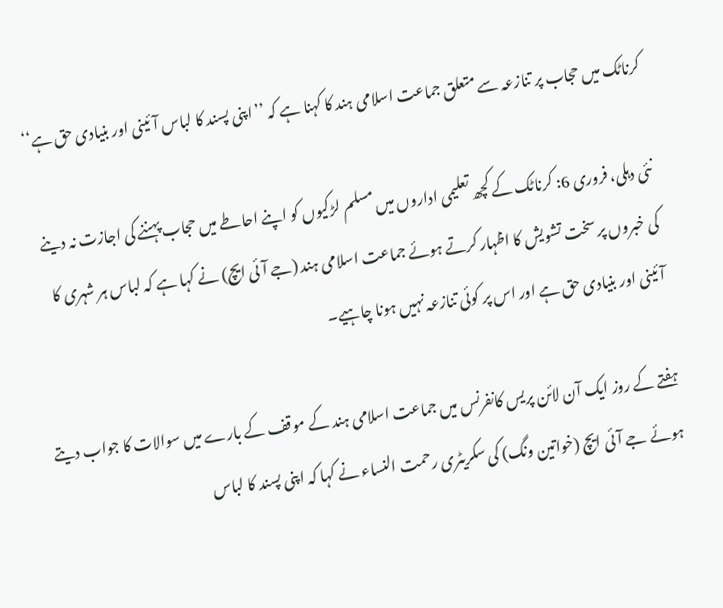کرناٹک میں حجاب پر تنازعہ سے متعلق جماعت اسلامی ہند کا کہنا ہے کہ ’’اپنی پسند کا لباس آئینی اور بنیادی حق ہے‘‘

نئی دہلی، فروری 6: کرناٹک کے کچھ تعلیمی اداروں میں مسلم لڑکیوں کو اپنے احاطے میں حجاب پہننے کی اجازت نہ دینے کی خبروں پر سخت تشویش کا اظہار کرتے ہوئے جماعت اسلامی ہند (جے آئی ایچ) نے کہا ہے کہ لباس ہر شہری کا آئینی اور بنیادی حق ہے اور اس پر کوئی تنازعہ نہیں ہونا چاہیے۔

ہفتے کے روز ایک آن لائن پریس کانفرنس میں جماعت اسلامی ہند کے موقف کے بارے میں سوالات کا جواب دیتے ہوئے جے آئی ایچ (خواتین ونگ) کی سکریٹری رحمت النساء نے کہا کہ اپنی پسند کا لباس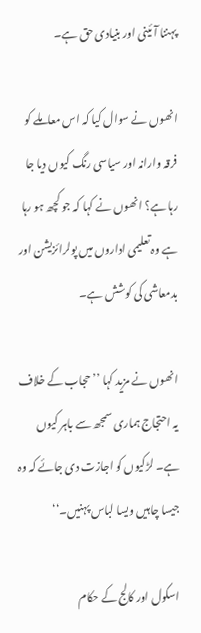پہننا آئینی اور بنیادی حق ہے۔

انھوں نے سوال کیا کہ اس معاملے کو فرقہ وارانہ اور سیاسی رنگ کیوں دیا جا رہا ہے؟ انھوں نے کہا کہ جو کچھ ہو رہا ہے وہ تعلیمی اداروں میں پولرائزیشن اور بدمعاشی کی کوشش ہے۔

انھوں نے مزید کہا ’’حجاب کے خلاف یہ احتجاج ہماری سمجھ سے باہر کیوں ہے۔ لڑکیوں کو اجازت دی جائے کہ وہ جیسا چاہیں ویسا لباس پہنیں۔‘‘

اسکول اور کالج کے حکام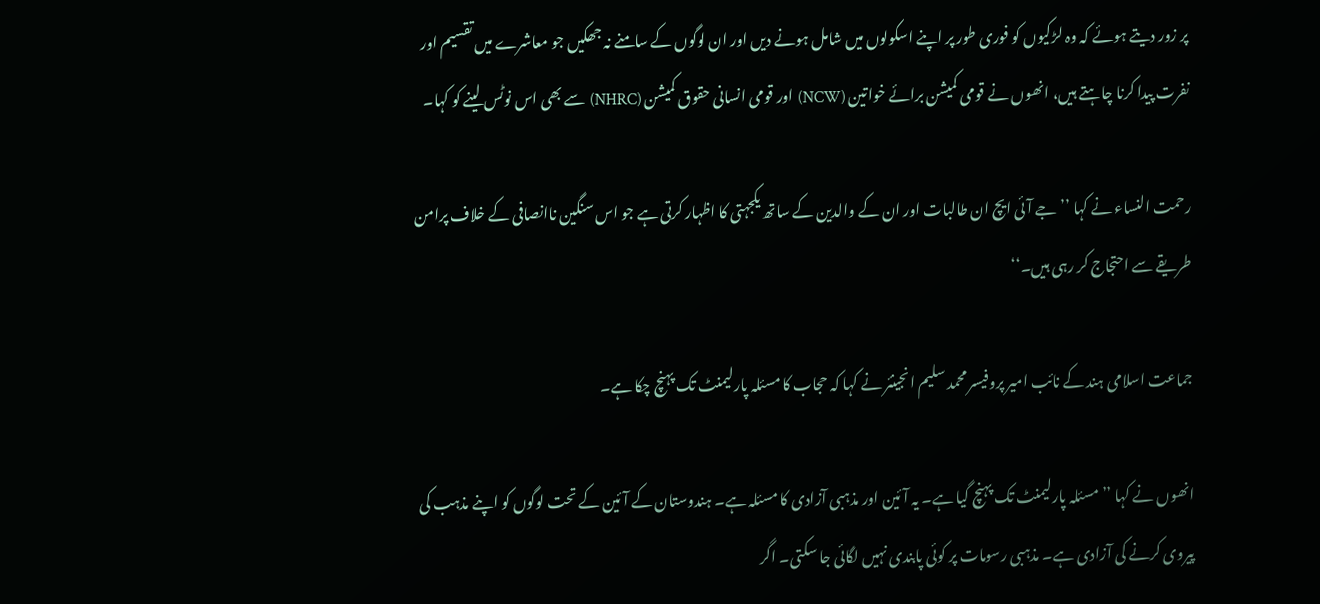پر زور دیتے ہوئے کہ وہ لڑکیوں کو فوری طور پر اپنے اسکولوں میں شامل ہونے دیں اور ان لوگوں کے سامنے نہ جھکیں جو معاشرے میں تقسیم اور نفرت پیدا کرنا چاہتے ہیں، انھوں نے قومی کمیشن برائے خواتین (NCW) اور قومی انسانی حقوق کمیشن (NHRC) سے بھی اس نوٹس لینے کو کہا۔

رحمت النساء نے کہا ’’جے آئی ایچ ان طالبات اور ان کے والدین کے ساتھ یکجہتی کا اظہار کرتی ہے جو اس سنگین ناانصافی کے خلاف پرامن طریقے سے احتجاج کر رہی ہیں۔‘‘

جماعت اسلامی ہند کے نائب امیر پروفیسر محمد سلیم انجینئر نے کہا کہ حجاب کا مسئلہ پارلیمنٹ تک پہنچ چکا ہے۔

انھوں نے کہا ’’مسئلہ پارلیمنٹ تک پہنچ گیا ہے۔ یہ آئین اور مذہبی آزادی کا مسئلہ ہے۔ ہندوستان کے آئین کے تحت لوگوں کو اپنے مذہب کی پیروی کرنے کی آزادی ہے۔ مذہبی رسومات پر کوئی پابندی نہیں لگائی جا سکتی۔ اگر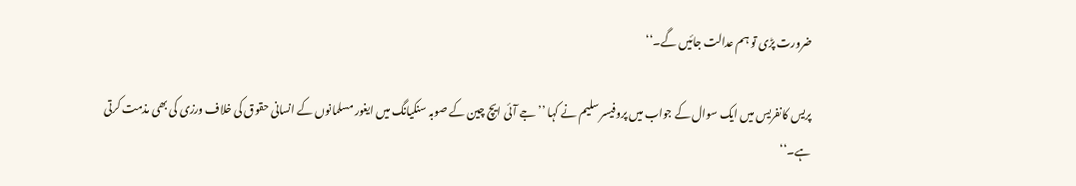ضرورت پڑی تو ہم عدالت جائیں گے۔‘‘

پریس کانفریس میں ایک سوال کے جواب میں پروفیسر سلیم نے کہا ’’جے آئی ایچ چین کے صوبہ سنکیانگ میں ایغور مسلمانوں کے انسانی حقوق کی خلاف ورزی کی بھی مذمت کرتی ہے۔‘‘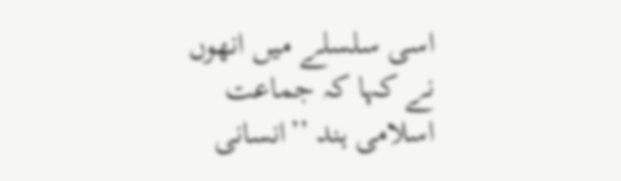اسی سلسلے میں انھوں نے کہا کہ جماعت اسلامی ہند ’’انسانی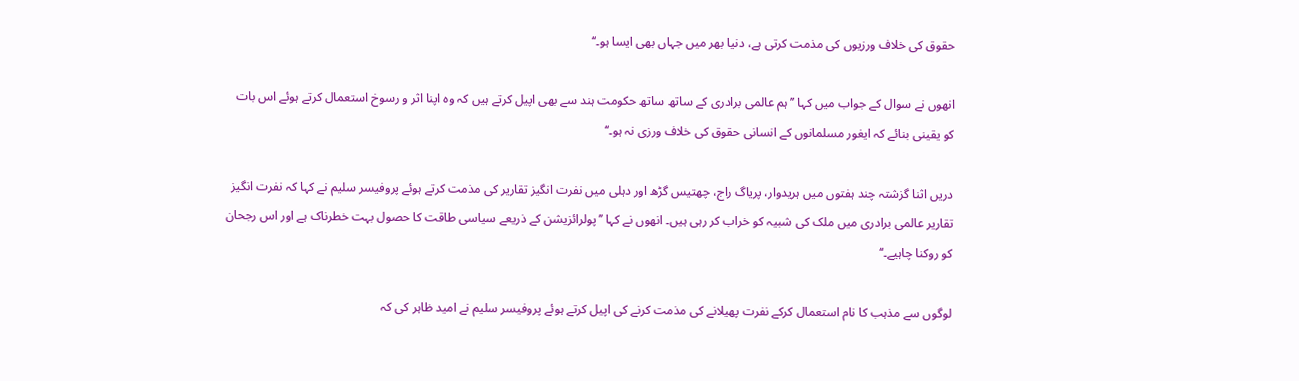حقوق کی خلاف ورزیوں کی مذمت کرتی ہے، دنیا بھر میں جہاں بھی ایسا ہو۔‘‘

انھوں نے سوال کے جواب میں کہا ’’ہم عالمی برادری کے ساتھ ساتھ حکومت ہند سے بھی اپیل کرتے ہیں کہ وہ اپنا اثر و رسوخ استعمال کرتے ہوئے اس بات کو یقینی بنائے کہ ایغور مسلمانوں کے انسانی حقوق کی خلاف ورزی نہ ہو۔‘‘

دریں اثنا گزشتہ چند ہفتوں میں ہریدوار، پریاگ راج، چھتیس گڑھ اور دہلی میں نفرت انگیز تقاریر کی مذمت کرتے ہوئے پروفیسر سلیم نے کہا کہ نفرت انگیز تقاریر عالمی برادری میں ملک کی شبیہ کو خراب کر رہی ہیں۔ انھوں نے کہا ’’پولرائزیشن کے ذریعے سیاسی طاقت کا حصول بہت خطرناک ہے اور اس رجحان کو روکنا چاہیے۔‘‘

لوگوں سے مذہب کا نام استعمال کرکے نفرت پھیلانے کی مذمت کرنے کی اپیل کرتے ہوئے پروفیسر سلیم نے امید ظاہر کی کہ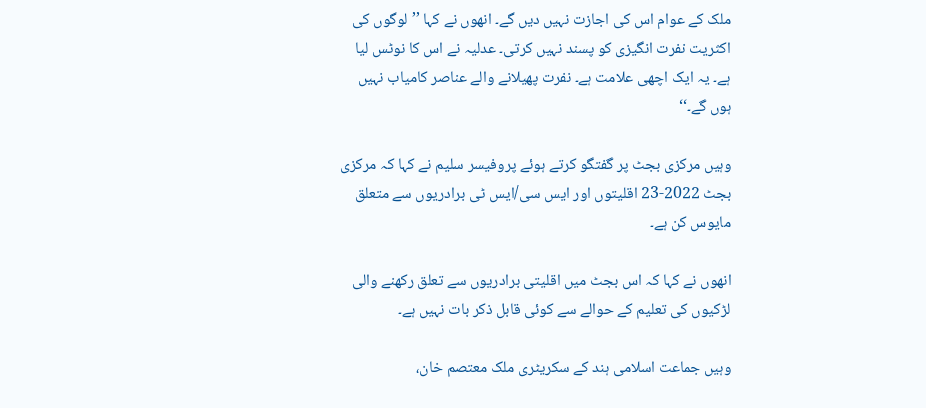ملک کے عوام اس کی اجازت نہیں دیں گے۔ انھوں نے کہا ’’لوگوں کی اکثریت نفرت انگیزی کو پسند نہیں کرتی۔ عدلیہ نے اس کا نوٹس لیا ہے۔ یہ ایک اچھی علامت ہے۔ نفرت پھیلانے والے عناصر کامیاب نہیں ہوں گے۔‘‘

وہیں مرکزی بجٹ پر گفتگو کرتے ہوئے پروفیسر سلیم نے کہا کہ مرکزی بجٹ 2022-23 اقلیتوں اور ایس سی/ایس ٹی برادریوں سے متعلق مایوس کن ہے۔

انھوں نے کہا کہ اس بجٹ میں اقلیتی برادریوں سے تعلق رکھنے والی لڑکیوں کی تعلیم کے حوالے سے کوئی قابل ذکر بات نہیں ہے۔

وہیں جماعت اسلامی ہند کے سکریٹری ملک معتصم خان،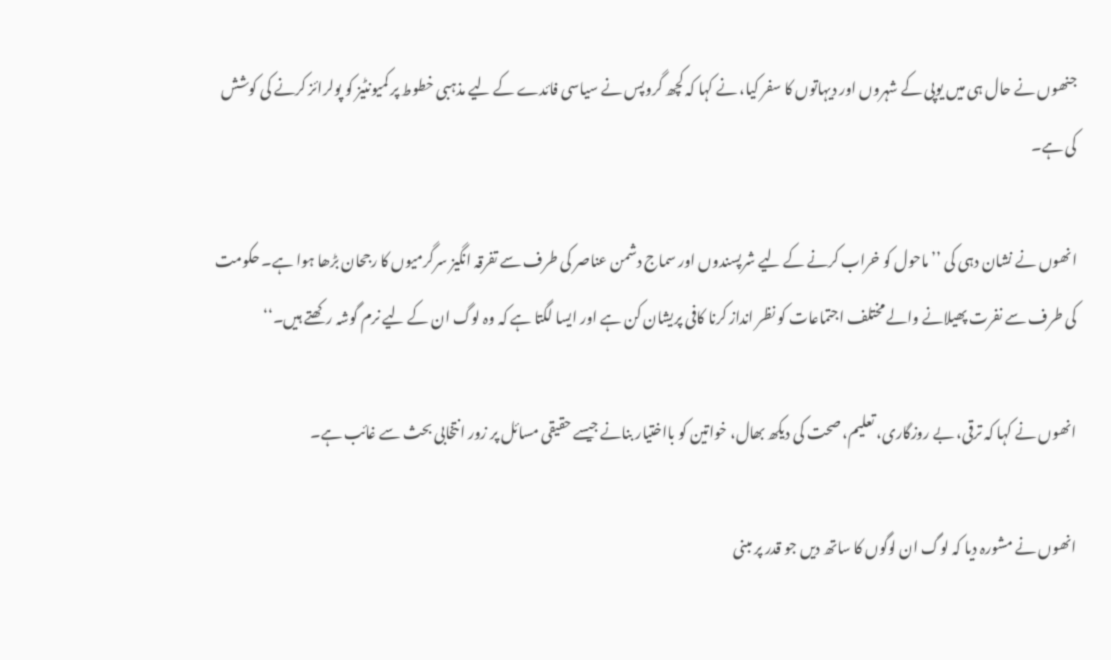جنھوں نے حال ہی میں یوپی کے شہروں اور دیہاتوں کا سفر کیا، نے کہا کہ کچھ گروپس نے سیاسی فائدے کے لیے مذہبی خطوط پر کمیونٹیز کو پولرائز کرنے کی کوشش کی ہے۔

انھوں نے نشان دہی کی ’’ماحول کو خراب کرنے کے لیے شرپسندوں اور سماج دشمن عناصر کی طرف سے تفرقہ انگیز سرگرمیوں کا رجحان بڑھا ہوا ہے۔ حکومت کی طرف سے نفرت پھیلانے والے مختلف اجتماعات کو نظر انداز کرنا کافی پریشان کن ہے اور ایسا لگتا ہے کہ وہ لوگ ان کے لیے نرم گوشہ رکھتے ہیں۔‘‘

انھوں نے کہا کہ ترقی، بے روزگاری، تعلیم، صحت کی دیکھ بھال، خواتین کو بااختیار بنانے جیسے حقیقی مسائل پر زور انتخابی بحث سے غائب ہے۔

انھوں نے مشورہ دیا کہ لوگ ان لوگوں کا ساتھ دیں جو قدر پر مبنی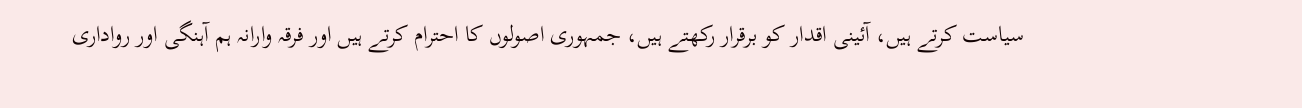سیاست کرتے ہیں، آئینی اقدار کو برقرار رکھتے ہیں، جمہوری اصولوں کا احترام کرتے ہیں اور فرقہ وارانہ ہم آہنگی اور رواداری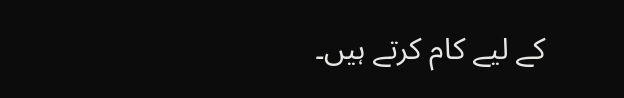کے لیے کام کرتے ہیں۔